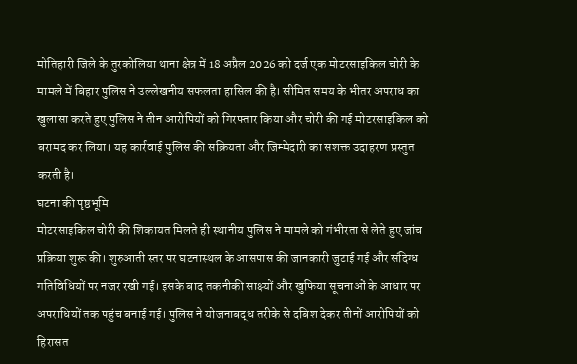मोतिहारी जिले के तुरकोलिया थाना क्षेत्र में 18 अप्रैल 2026 को दर्ज एक मोटरसाइकिल चोरी के मामले में बिहार पुलिस ने उल्लेखनीय सफलता हासिल की है। सीमित समय के भीतर अपराध का खुलासा करते हुए पुलिस ने तीन आरोपियों को गिरफ्तार किया और चोरी की गई मोटरसाइकिल को बरामद कर लिया। यह कार्रवाई पुलिस की सक्रियता और जिम्मेदारी का सशक्त उदाहरण प्रस्तुत करती है।
घटना की पृष्ठभूमि
मोटरसाइकिल चोरी की शिकायत मिलते ही स्थानीय पुलिस ने मामले को गंभीरता से लेते हुए जांच प्रक्रिया शुरू की। शुरुआती स्तर पर घटनास्थल के आसपास की जानकारी जुटाई गई और संदिग्ध गतिविधियों पर नजर रखी गई। इसके बाद तकनीकी साक्ष्यों और खुफिया सूचनाओं के आधार पर अपराधियों तक पहुंच बनाई गई। पुलिस ने योजनाबद्ध तरीके से दबिश देकर तीनों आरोपियों को हिरासत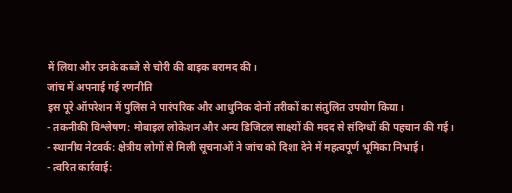में लिया और उनके कब्जे से चोरी की बाइक बरामद की।
जांच में अपनाई गई रणनीति
इस पूरे ऑपरेशन में पुलिस ने पारंपरिक और आधुनिक दोनों तरीकों का संतुलित उपयोग किया।
- तकनीकी विश्लेषण: मोबाइल लोकेशन और अन्य डिजिटल साक्ष्यों की मदद से संदिग्धों की पहचान की गई।
- स्थानीय नेटवर्क: क्षेत्रीय लोगों से मिली सूचनाओं ने जांच को दिशा देने में महत्वपूर्ण भूमिका निभाई।
- त्वरित कार्रवाई: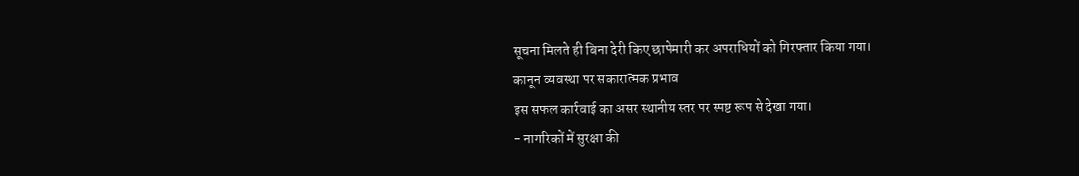सूचना मिलते ही बिना देरी किए छापेमारी कर अपराधियों को गिरफ्तार किया गया।
कानून व्यवस्था पर सकारात्मक प्रभाव
इस सफल कार्रवाई का असर स्थानीय स्तर पर स्पष्ट रूप से देखा गया।
- नागरिकों में सुरक्षा की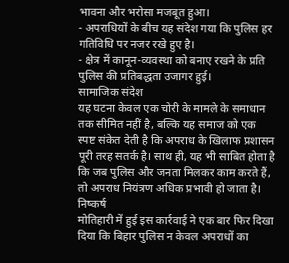भावना और भरोसा मजबूत हुआ।
- अपराधियों के बीच यह संदेश गया कि पुलिस हर गतिविधि पर नजर रखे हुए है।
- क्षेत्र में कानून-व्यवस्था को बनाए रखने के प्रति पुलिस की प्रतिबद्धता उजागर हुई।
सामाजिक संदेश
यह घटना केवल एक चोरी के मामले के समाधान तक सीमित नहीं है, बल्कि यह समाज को एक स्पष्ट संकेत देती है कि अपराध के खिलाफ प्रशासन पूरी तरह सतर्क है। साथ ही, यह भी साबित होता है कि जब पुलिस और जनता मिलकर काम करते हैं, तो अपराध नियंत्रण अधिक प्रभावी हो जाता है।
निष्कर्ष
मोतिहारी में हुई इस कार्रवाई ने एक बार फिर दिखा दिया कि बिहार पुलिस न केवल अपराधों का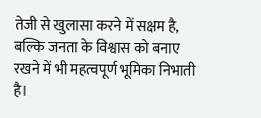तेजी से खुलासा करने में सक्षम है, बल्कि जनता के विश्वास को बनाए रखने में भी महत्वपूर्ण भूमिका निभाती है।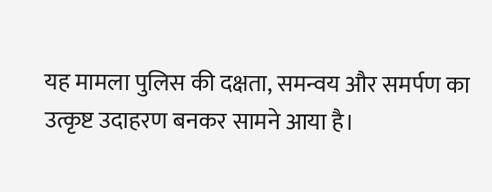यह मामला पुलिस की दक्षता, समन्वय और समर्पण का उत्कृष्ट उदाहरण बनकर सामने आया है।